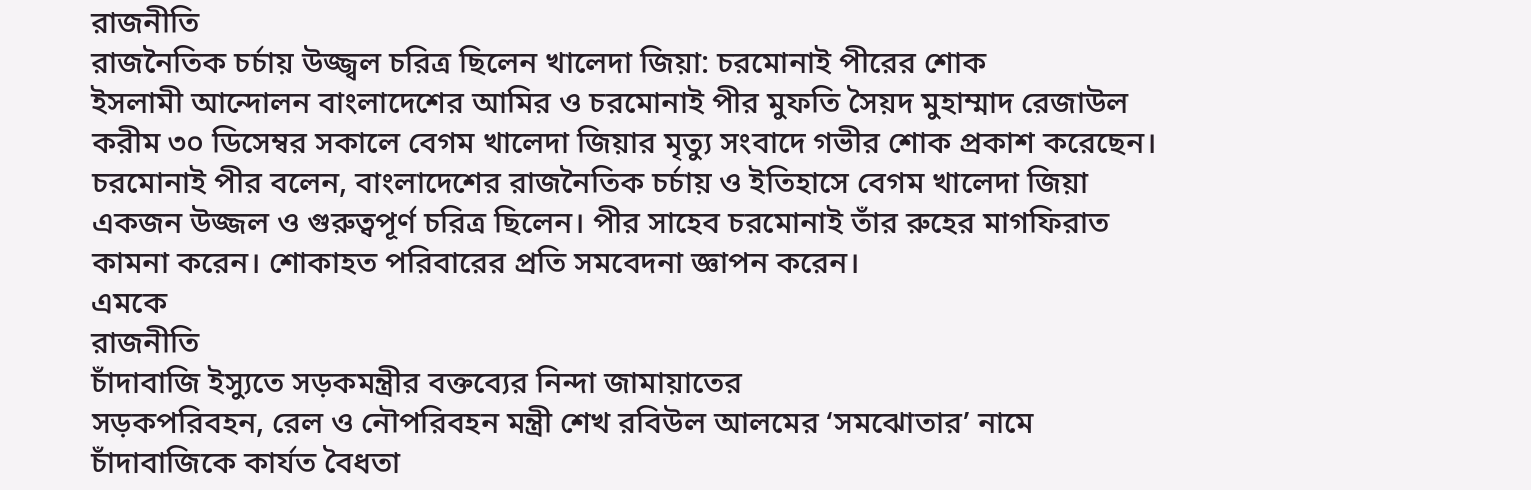রাজনীতি
রাজনৈতিক চর্চায় উজ্জ্বল চরিত্র ছিলেন খালেদা জিয়া: চরমোনাই পীরের শোক
ইসলামী আন্দোলন বাংলাদেশের আমির ও চরমোনাই পীর মুফতি সৈয়দ মুহাম্মাদ রেজাউল করীম ৩০ ডিসেম্বর সকালে বেগম খালেদা জিয়ার মৃত্যু সংবাদে গভীর শোক প্রকাশ করেছেন।
চরমোনাই পীর বলেন, বাংলাদেশের রাজনৈতিক চর্চায় ও ইতিহাসে বেগম খালেদা জিয়া একজন উজ্জল ও গুরুত্বপূর্ণ চরিত্র ছিলেন। পীর সাহেব চরমোনাই তাঁর রুহের মাগফিরাত কামনা করেন। শোকাহত পরিবারের প্রতি সমবেদনা জ্ঞাপন করেন।
এমকে
রাজনীতি
চাঁদাবাজি ইস্যুতে সড়কমন্ত্রীর বক্তব্যের নিন্দা জামায়াতের
সড়কপরিবহন, রেল ও নৌপরিবহন মন্ত্রী শেখ রবিউল আলমের ‘সমঝোতার’ নামে চাঁদাবাজিকে কার্যত বৈধতা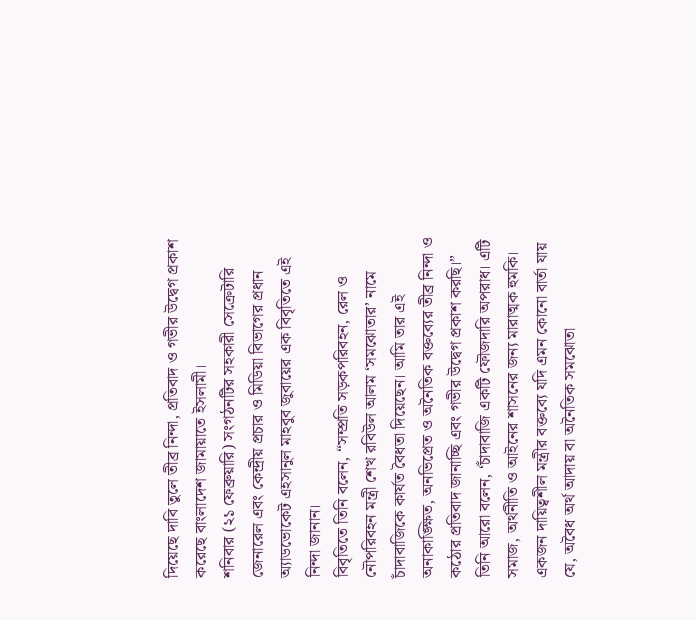দিয়েছে দাবি তুলে তীব্র নিন্দা, প্রতিবাদ ও গভীর উদ্বেগ প্রকাশ করেছে বাংলাদেশ জামায়াতে ইসলামী।
শনিবার (২১ ফেব্রুয়ারি) সংগঠনটির সহকারী সেক্রেটারি জেনারেল এবং কেন্দ্রীয় প্রচার ও মিডিয়া বিভাগের প্রধান অ্যাডভোকেট এহসানুল মাহবুব জুবায়ের এক বিবৃতিতে এই নিন্দা জানান।
বিবৃতিতে তিনি বলেন, “সম্প্রতি সড়কপরিবহন, রেল ও নৌপরিবহন মন্ত্রী শেখ রবিউল আলম ‘সমঝোতার’ নামে চাঁদাবাজিকে কার্যত বৈধতা দিয়েছেন। আমি তার এই অনাকাঙ্ক্ষিত, অনভিপ্রেত ও অনৈতিক বক্তব্যের তীব্র নিন্দা ও কঠোর প্রতিবাদ জানাচ্ছি এবং গভীর উদ্বেগ প্রকাশ করছি।”
তিনি আরো বলেন, ‘চাঁদাবাজি একটি ফৌজদারি অপরাধ। এটি সমাজ, অর্থনীতি ও আইনের শাসনের জন্য মারাত্মক হুমকি। একজন দায়িত্বশীল মন্ত্রীর বক্তব্যে যদি এমন কোনো বার্তা যায় যে, অবৈধ অর্থ আদায় বা অনৈতিক সমঝোতা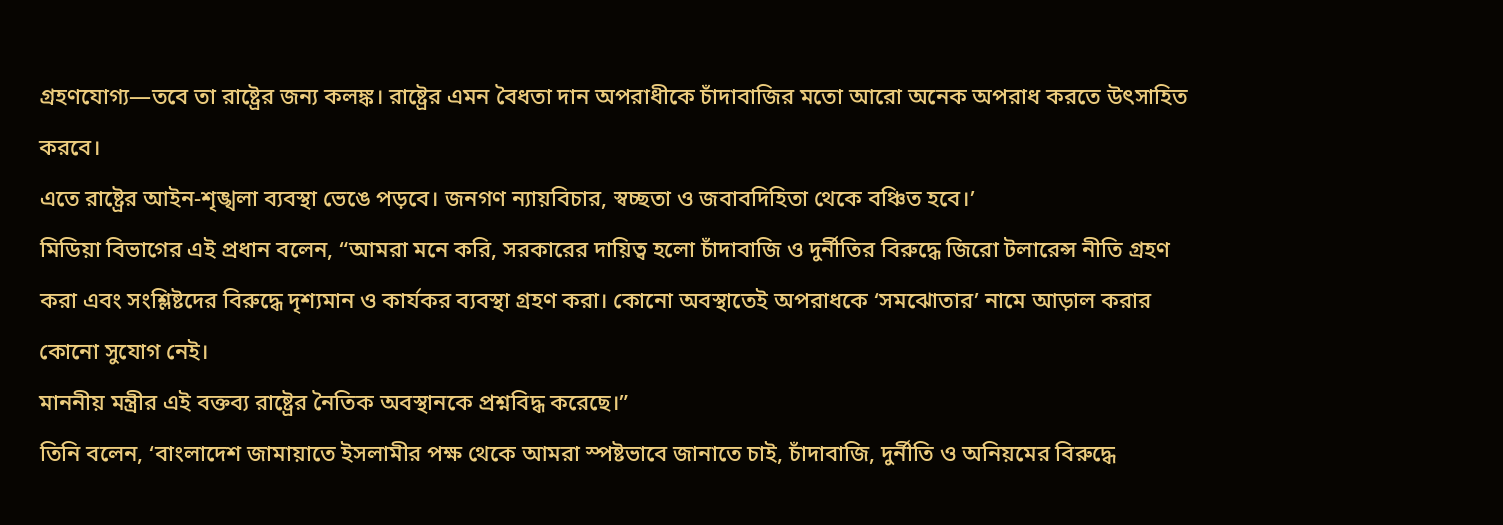গ্রহণযোগ্য—তবে তা রাষ্ট্রের জন্য কলঙ্ক। রাষ্ট্রের এমন বৈধতা দান অপরাধীকে চাঁদাবাজির মতো আরো অনেক অপরাধ করতে উৎসাহিত করবে।
এতে রাষ্ট্রের আইন-শৃঙ্খলা ব্যবস্থা ভেঙে পড়বে। জনগণ ন্যায়বিচার, স্বচ্ছতা ও জবাবদিহিতা থেকে বঞ্চিত হবে।’
মিডিয়া বিভাগের এই প্রধান বলেন, “আমরা মনে করি, সরকারের দায়িত্ব হলো চাঁদাবাজি ও দুর্নীতির বিরুদ্ধে জিরো টলারেন্স নীতি গ্রহণ করা এবং সংশ্লিষ্টদের বিরুদ্ধে দৃশ্যমান ও কার্যকর ব্যবস্থা গ্রহণ করা। কোনো অবস্থাতেই অপরাধকে ‘সমঝোতার’ নামে আড়াল করার কোনো সুযোগ নেই।
মাননীয় মন্ত্রীর এই বক্তব্য রাষ্ট্রের নৈতিক অবস্থানকে প্রশ্নবিদ্ধ করেছে।”
তিনি বলেন, ‘বাংলাদেশ জামায়াতে ইসলামীর পক্ষ থেকে আমরা স্পষ্টভাবে জানাতে চাই, চাঁদাবাজি, দুর্নীতি ও অনিয়মের বিরুদ্ধে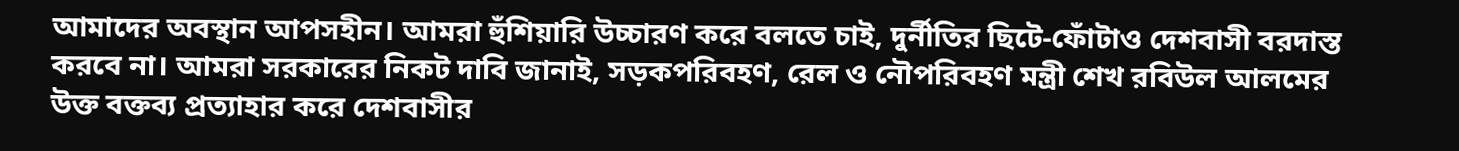আমাদের অবস্থান আপসহীন। আমরা হুঁশিয়ারি উচ্চারণ করে বলতে চাই, দুর্নীতির ছিটে-ফোঁটাও দেশবাসী বরদাস্ত করবে না। আমরা সরকারের নিকট দাবি জানাই, সড়কপরিবহণ, রেল ও নৌপরিবহণ মন্ত্রী শেখ রবিউল আলমের উক্ত বক্তব্য প্রত্যাহার করে দেশবাসীর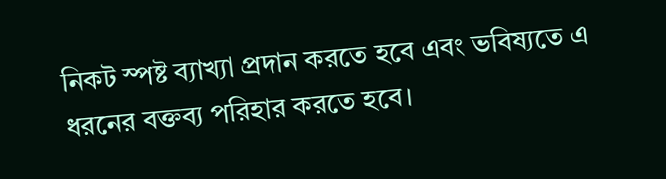নিকট স্পষ্ট ব্যাখ্যা প্রদান করতে হবে এবং ভবিষ্যতে এ ধরনের বক্তব্য পরিহার করতে হবে।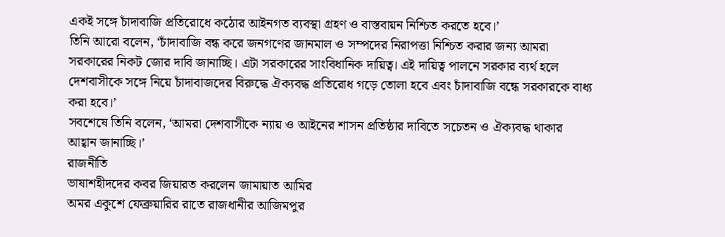একই সঙ্গে চাঁদাবাজি প্রতিরোধে কঠোর আইনগত ব্যবস্থা গ্রহণ ও বাস্তবায়ন নিশ্চিত করতে হবে।’
তিনি আরো বলেন, ‘চাঁদাবাজি বন্ধ করে জনগণের জানমাল ও সম্পদের নিরাপত্তা নিশ্চিত করার জন্য আমরা সরকারের নিকট জোর দাবি জানাচ্ছি। এটা সরকারের সাংবিধানিক দায়িত্ব। এই দায়িত্ব পালনে সরকার ব্যর্থ হলে দেশবাসীকে সঙ্গে নিয়ে চাঁদাবাজদের বিরুদ্ধে ঐক্যবদ্ধ প্রতিরোধ গড়ে তোলা হবে এবং চাঁদাবাজি বন্ধে সরকারকে বাধ্য করা হবে।’
সবশেষে তিনি বলেন, ‘আমরা দেশবাসীকে ন্যায় ও আইনের শাসন প্রতিষ্ঠার দাবিতে সচেতন ও ঐক্যবদ্ধ থাকার আহ্বান জানাচ্ছি।’
রাজনীতি
ভাষাশহীদদের কবর জিয়ারত করলেন জামায়াত আমির
অমর একুশে ফেব্রুয়ারির রাতে রাজধানীর আজিমপুর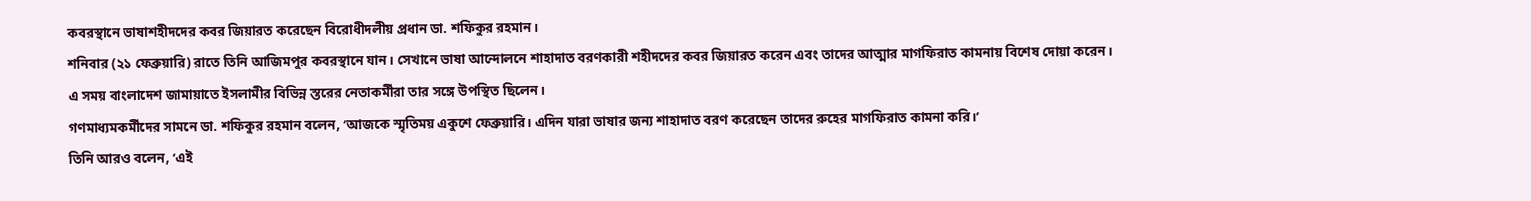কবরস্থানে ভাষাশহীদদের কবর জিয়ারত করেছেন বিরোধীদলীয় প্রধান ডা. শফিকুর রহমান।
শনিবার (২১ ফেব্রুয়ারি) রাতে তিনি আজিমপুর কবরস্থানে যান। সেখানে ভাষা আন্দোলনে শাহাদাত বরণকারী শহীদদের কবর জিয়ারত করেন এবং তাদের আত্মার মাগফিরাত কামনায় বিশেষ দোয়া করেন।
এ সময় বাংলাদেশ জামায়াতে ইসলামীর বিভিন্ন স্তরের নেতাকর্মীরা তার সঙ্গে উপস্থিত ছিলেন।
গণমাধ্যমকর্মীদের সামনে ডা. শফিকুর রহমান বলেন, ‘আজকে স্মৃতিময় একুশে ফেব্রুয়ারি। এদিন যারা ভাষার জন্য শাহাদাত বরণ করেছেন তাদের রুহের মাগফিরাত কামনা করি।’
তিনি আরও বলেন, ‘এই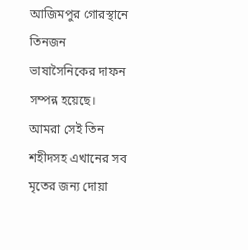আজিমপুর গোরস্থানে তিনজন ভাষাসৈনিকের দাফন সম্পন্ন হয়েছে। আমরা সেই তিন শহীদসহ এখানের সব মৃতের জন্য দোয়া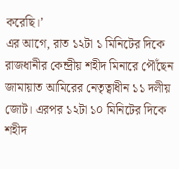করেছি।’
এর আগে, রাত ১২টা ১ মিনিটের দিকে রাজধানীর কেন্দ্রীয় শহীদ মিনারে পৌঁছেন জামায়াত আমিরের নেতৃত্বাধীন ১১ দলীয় জোট। এরপর ১২টা ১০ মিনিটের দিকে শহীদ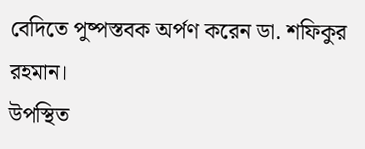বেদিতে পুষ্পস্তবক অর্পণ করেন ডা. শফিকুর রহমান।
উপস্থিত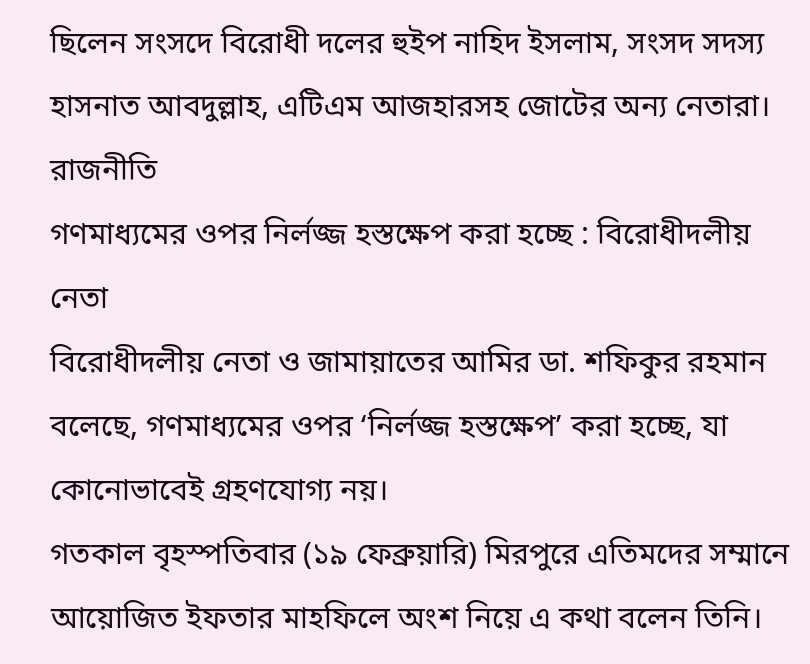ছিলেন সংসদে বিরোধী দলের হুইপ নাহিদ ইসলাম, সংসদ সদস্য হাসনাত আবদুল্লাহ, এটিএম আজহারসহ জোটের অন্য নেতারা।
রাজনীতি
গণমাধ্যমের ওপর নির্লজ্জ হস্তক্ষেপ করা হচ্ছে : বিরোধীদলীয় নেতা
বিরোধীদলীয় নেতা ও জামায়াতের আমির ডা. শফিকুর রহমান বলেছে, গণমাধ্যমের ওপর ‘নির্লজ্জ হস্তক্ষেপ’ করা হচ্ছে, যা কোনোভাবেই গ্রহণযোগ্য নয়।
গতকাল বৃহস্পতিবার (১৯ ফেব্রুয়ারি) মিরপুরে এতিমদের সম্মানে আয়োজিত ইফতার মাহফিলে অংশ নিয়ে এ কথা বলেন তিনি।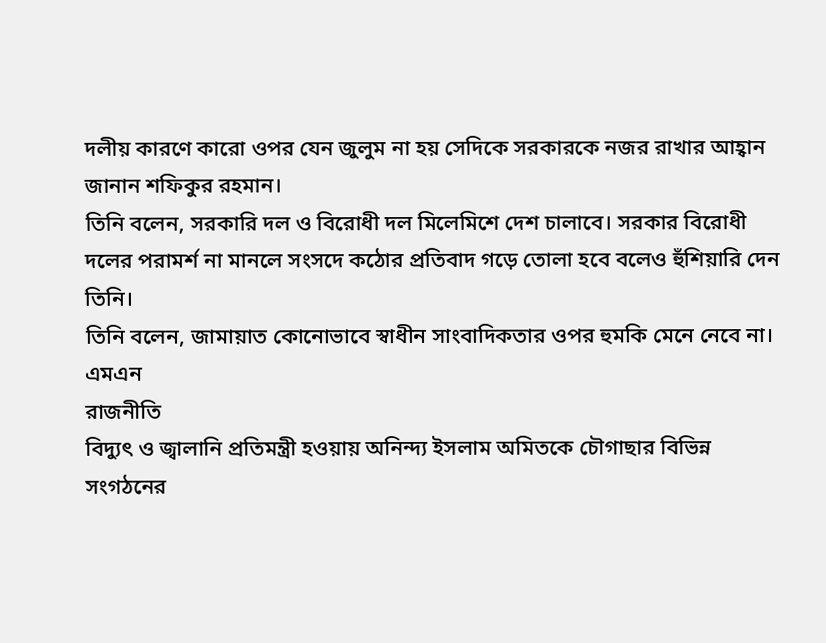দলীয় কারণে কারো ওপর যেন জুলুম না হয় সেদিকে সরকারকে নজর রাখার আহ্বান জানান শফিকুর রহমান।
তিনি বলেন, সরকারি দল ও বিরোধী দল মিলেমিশে দেশ চালাবে। সরকার বিরোধী দলের পরামর্শ না মানলে সংসদে কঠোর প্রতিবাদ গড়ে তোলা হবে বলেও হুঁশিয়ারি দেন তিনি।
তিনি বলেন, জামায়াত কোনোভাবে স্বাধীন সাংবাদিকতার ওপর হুমকি মেনে নেবে না।
এমএন
রাজনীতি
বিদ্যুৎ ও জ্বালানি প্রতিমন্ত্রী হওয়ায় অনিন্দ্য ইসলাম অমিতকে চৌগাছার বিভিন্ন সংগঠনের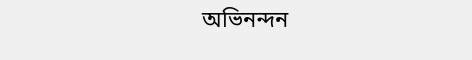অভিনন্দন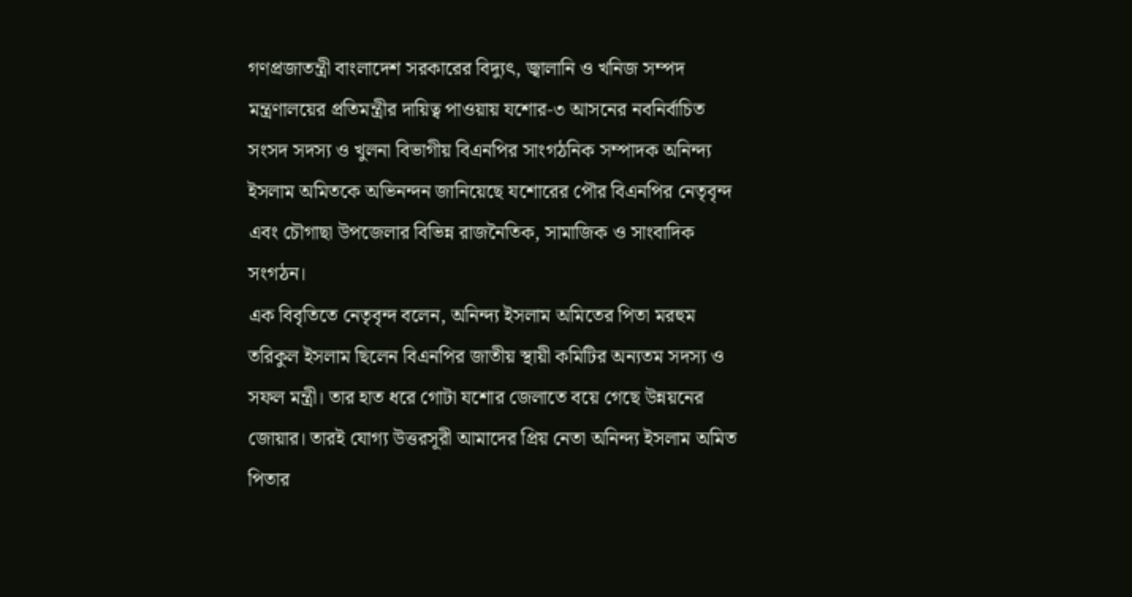গণপ্রজাতন্ত্রী বাংলাদেশ সরকারের বিদ্যুৎ, জ্বালানি ও খনিজ সম্পদ মন্ত্রণালয়ের প্রতিমন্ত্রীর দায়িত্ব পাওয়ায় যশোর-৩ আসনের নবনির্বাচিত সংসদ সদস্য ও খুলনা বিভাগীয় বিএনপির সাংগঠনিক সম্পাদক অনিন্দ্য ইসলাম অমিতকে অভিনন্দন জানিয়েছে যশোরের পৌর বিএনপির নেতৃবৃন্দ এবং চৌগাছা উপজেলার বিভিন্ন রাজনৈতিক, সামাজিক ও সাংবাদিক সংগঠন।
এক বিবৃতিতে নেতৃবৃন্দ বলেন, অনিন্দ্য ইসলাম অমিতের পিতা মরহুম তরিকুল ইসলাম ছিলেন বিএনপির জাতীয় স্থায়ী কমিটির অন্যতম সদস্য ও সফল মন্ত্রী। তার হাত ধরে গোটা যশোর জেলাতে বয়ে গেছে উন্নয়নের জোয়ার। তারই যোগ্য উত্তরসূরী আমাদের প্রিয় নেতা অনিন্দ্য ইসলাম অমিত পিতার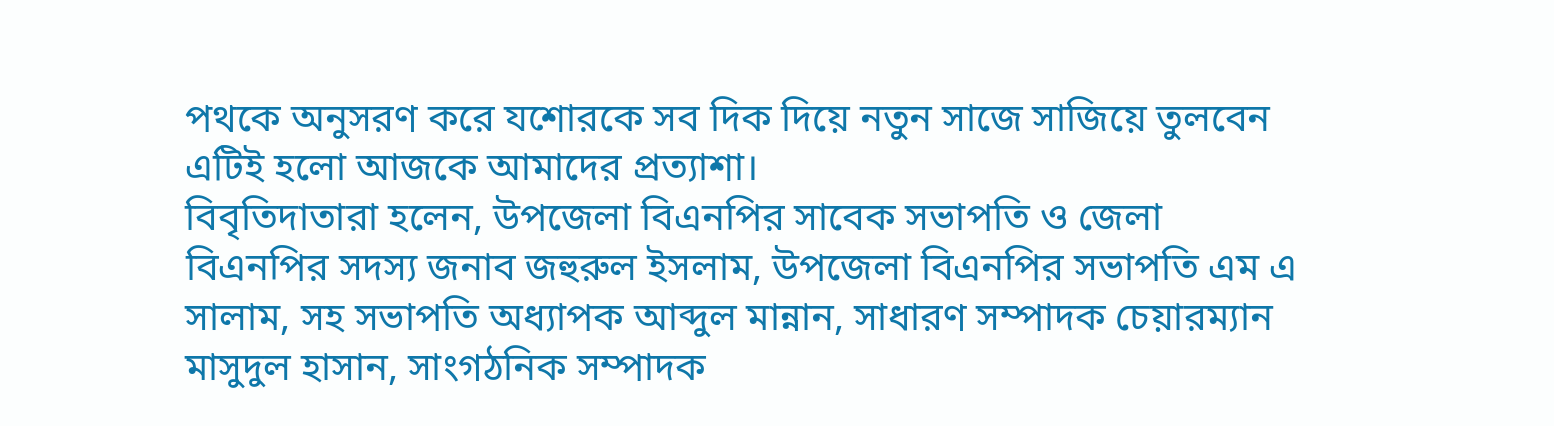পথকে অনুসরণ করে যশোরকে সব দিক দিয়ে নতুন সাজে সাজিয়ে তুলবেন এটিই হলো আজকে আমাদের প্রত্যাশা।
বিবৃতিদাতারা হলেন, উপজেলা বিএনপির সাবেক সভাপতি ও জেলা বিএনপির সদস্য জনাব জহুরুল ইসলাম, উপজেলা বিএনপির সভাপতি এম এ সালাম, সহ সভাপতি অধ্যাপক আব্দুল মান্নান, সাধারণ সম্পাদক চেয়ারম্যান মাসুদুল হাসান, সাংগঠনিক সম্পাদক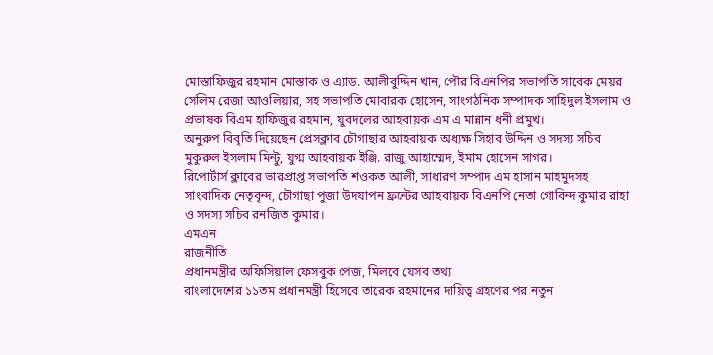মোস্তাফিজুর রহমান মোস্তাক ও এ্যাড. আলীবুদ্দিন খান, পৌর বিএনপির সভাপতি সাবেক মেয়র সেলিম রেজা আওলিয়ার, সহ সভাপতি মোবারক হোসেন, সাংগঠনিক সম্পাদক সাহিদুল ইসলাম ও প্রভাষক বিএম হাফিজুর রহমান, যুবদলের আহবায়ক এম এ মান্নান ধনী প্রমুখ।
অনুরুপ বিবৃতি দিয়েছেন প্রেসক্লাব চৌগাছার আহবায়ক অধ্যক্ষ সিহাব উদ্দিন ও সদস্য সচিব মুকুরুল ইসলাম মিন্টু, যুগ্ম আহবায়ক ইঞ্জি. রাজু আহাম্মেদ, ইমাম হোসেন সাগর।
রিপোর্টার্স ক্লাবের ভারপ্রাপ্ত সভাপতি শওকত আলী, সাধারণ সম্পাদ এম হাসান মাহমুদসহ সাংবাদিক নেতৃবৃন্দ, চৌগাছা পুজা উদযাপন ফ্রন্টের আহবায়ক বিএনপি নেতা গোবিন্দ কুমার রাহা ও সদস্য সচিব রনজিত কুমার।
এমএন
রাজনীতি
প্রধানমন্ত্রীর অফিসিয়াল ফেসবুক পেজ, মিলবে যেসব তথ্য
বাংলাদেশের ১১তম প্রধানমন্ত্রী হিসেবে তারেক রহমানের দায়িত্ব গ্রহণের পর নতুন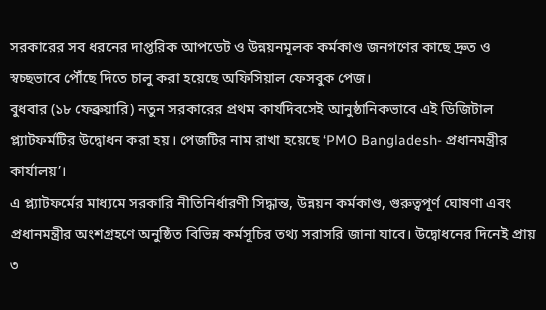সরকারের সব ধরনের দাপ্তরিক আপডেট ও উন্নয়নমূলক কর্মকাণ্ড জনগণের কাছে দ্রুত ও স্বচ্ছভাবে পৌঁছে দিতে চালু করা হয়েছে অফিসিয়াল ফেসবুক পেজ।
বুধবার (১৮ ফেব্রুয়ারি) নতুন সরকারের প্রথম কার্যদিবসেই আনুষ্ঠানিকভাবে এই ডিজিটাল প্ল্যাটফর্মটির উদ্বোধন করা হয়। পেজটির নাম রাখা হয়েছে ‘PMO Bangladesh- প্রধানমন্ত্রীর কার্যালয়’।
এ প্ল্যাটফর্মের মাধ্যমে সরকারি নীতিনির্ধারণী সিদ্ধান্ত, উন্নয়ন কর্মকাণ্ড, গুরুত্বপূর্ণ ঘোষণা এবং প্রধানমন্ত্রীর অংশগ্রহণে অনুষ্ঠিত বিভিন্ন কর্মসূচির তথ্য সরাসরি জানা যাবে। উদ্বোধনের দিনেই প্রায় ৩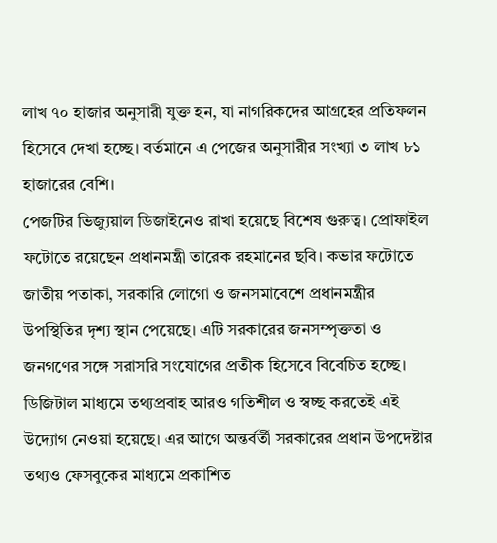লাখ ৭০ হাজার অনুসারী যুক্ত হন, যা নাগরিকদের আগ্রহের প্রতিফলন হিসেবে দেখা হচ্ছে। বর্তমানে এ পেজের অনুসারীর সংখ্যা ৩ লাখ ৮১ হাজারের বেশি।
পেজটির ভিজ্যুয়াল ডিজাইনেও রাখা হয়েছে বিশেষ গুরুত্ব। প্রোফাইল ফটোতে রয়েছেন প্রধানমন্ত্রী তারেক রহমানের ছবি। কভার ফটোতে জাতীয় পতাকা, সরকারি লোগো ও জনসমাবেশে প্রধানমন্ত্রীর উপস্থিতির দৃশ্য স্থান পেয়েছে। এটি সরকারের জনসম্পৃক্ততা ও জনগণের সঙ্গে সরাসরি সংযোগের প্রতীক হিসেবে বিবেচিত হচ্ছে।
ডিজিটাল মাধ্যমে তথ্যপ্রবাহ আরও গতিশীল ও স্বচ্ছ করতেই এই উদ্যোগ নেওয়া হয়েছে। এর আগে অন্তর্বর্তী সরকারের প্রধান উপদেষ্টার তথ্যও ফেসবুকের মাধ্যমে প্রকাশিত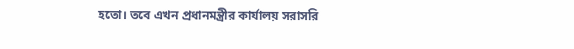হতো। তবে এখন প্রধানমন্ত্রীর কার্যালয় সরাসরি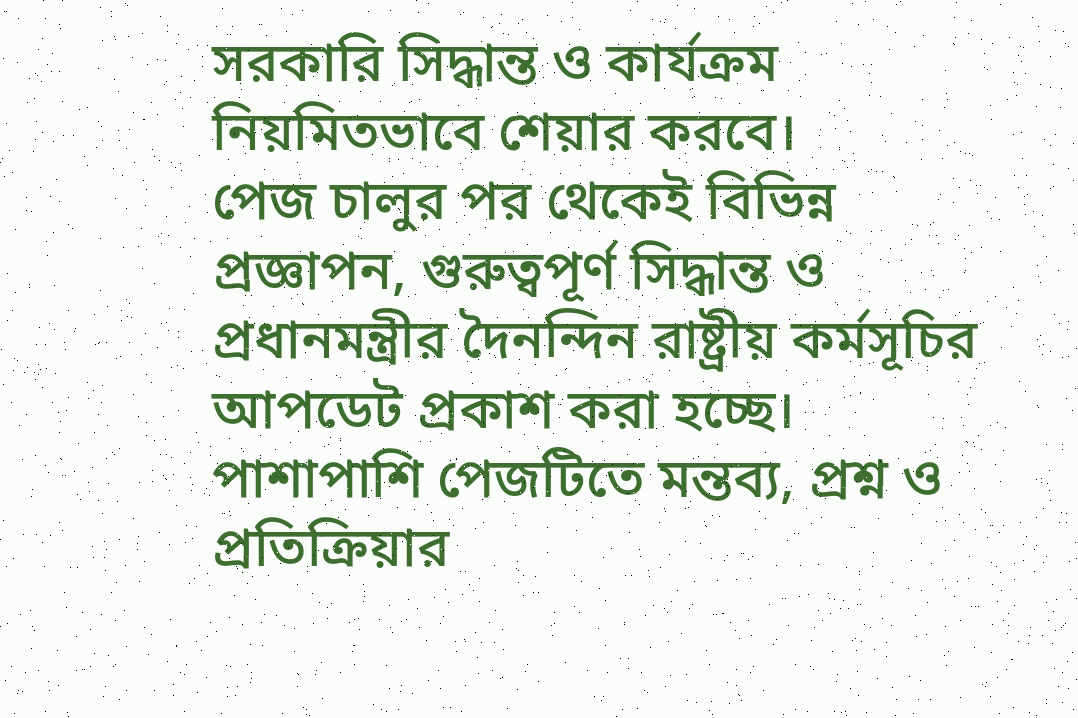সরকারি সিদ্ধান্ত ও কার্যক্রম নিয়মিতভাবে শেয়ার করবে।
পেজ চালুর পর থেকেই বিভিন্ন প্রজ্ঞাপন, গুরুত্বপূর্ণ সিদ্ধান্ত ও প্রধানমন্ত্রীর দৈনন্দিন রাষ্ট্রীয় কর্মসূচির আপডেট প্রকাশ করা হচ্ছে। পাশাপাশি পেজটিতে মন্তব্য, প্রশ্ন ও প্রতিক্রিয়ার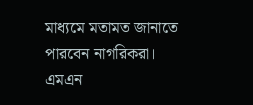মাধ্যমে মতামত জানাতে পারবেন নাগরিকরা।
এমএন